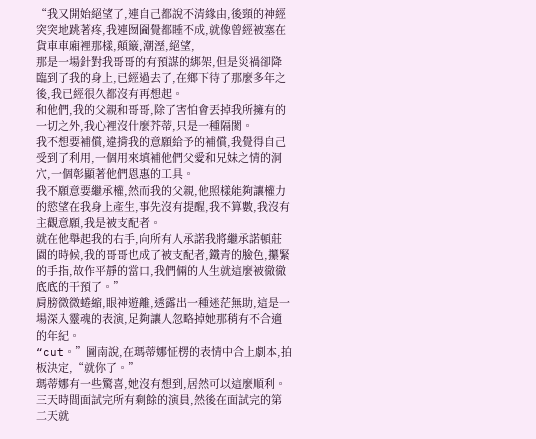“我又開始絕望了,連自己都說不清緣由,後頸的神經突突地跳著疼,我連囫圇覺都睡不成,就像曾經被塞在貨車車廂裡那樣,顛簸,潮溼,絕望,
那是一場針對我哥哥的有預謀的綁架,但是災禍卻降臨到了我的身上,已經過去了,在鄉下待了那麼多年之後,我已經很久都沒有再想起。
和他們,我的父親和哥哥,除了害怕會丟掉我所擁有的一切之外,我心裡沒什麼芥蒂,只是一種隔閡。
我不想要補償,違揹我的意願給予的補償,我覺得自己受到了利用,一個用來填補他們父愛和兄妹之情的洞穴,一個彰顯著他們恩惠的工具。
我不願意要繼承權,然而我的父親,他照樣能夠讓權力的慾望在我身上產生,事先沒有提醒,我不算數,我沒有主觀意願,我是被支配者。
就在他舉起我的右手,向所有人承諾我將繼承諾頓莊園的時候,我的哥哥也成了被支配者,鐵青的臉色,攥緊的手指,故作平靜的當口,我們倆的人生就這麼被徹徹底底的干預了。”
肩膀微微蜷縮,眼神遊離,透露出一種迷茫無助,這是一場深入靈魂的表演,足夠讓人忽略掉她那稍有不合適的年紀。
“cut。”圖南說,在瑪蒂娜怔楞的表情中合上劇本,拍板決定,“就你了。”
瑪蒂娜有一些驚喜,她沒有想到,居然可以這麼順利。
三天時間面試完所有剩餘的演員,然後在面試完的第二天就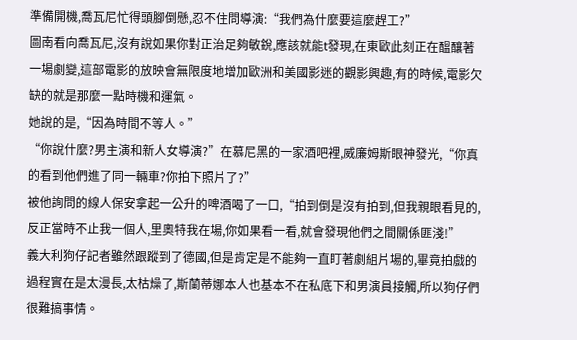準備開機,喬瓦尼忙得頭腳倒懸,忍不住問導演:“我們為什麼要這麼趕工?”
圖南看向喬瓦尼,沒有說如果你對正治足夠敏銳,應該就能t發現,在東歐此刻正在醞釀著一場劇變,這部電影的放映會無限度地增加歐洲和美國影迷的觀影興趣,有的時候,電影欠缺的就是那麼一點時機和運氣。
她說的是,“因為時間不等人。”
“你說什麼?男主演和新人女導演?”在慕尼黑的一家酒吧裡,威廉姆斯眼神發光,“你真的看到他們進了同一輛車?你拍下照片了?”
被他詢問的線人保安拿起一公升的啤酒喝了一口,“拍到倒是沒有拍到,但我親眼看見的,反正當時不止我一個人,里奧特我在場,你如果看一看,就會發現他們之間關係匪淺!”
義大利狗仔記者雖然跟蹤到了德國,但是肯定是不能夠一直盯著劇組片場的,畢竟拍戲的過程實在是太漫長,太枯燥了,斯蘭蒂娜本人也基本不在私底下和男演員接觸,所以狗仔們很難搞事情。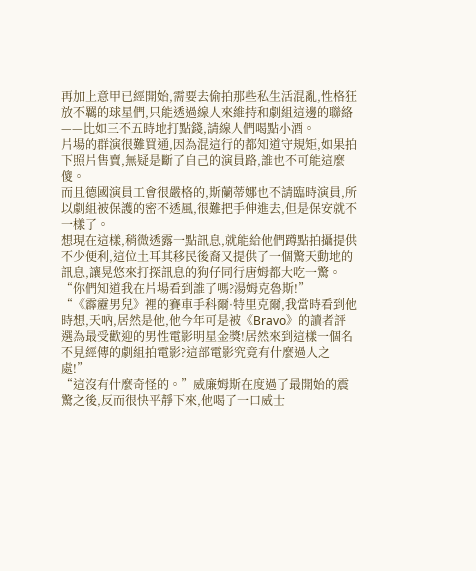再加上意甲已經開始,需要去偷拍那些私生活混亂,性格狂放不羈的球星們,只能透過線人來維持和劇組這邊的聯絡——比如三不五時地打點錢,請線人們喝點小酒。
片場的群演很難買通,因為混這行的都知道守規矩,如果拍下照片售賣,無疑是斷了自己的演員路,誰也不可能這麼傻。
而且德國演員工會很嚴格的,斯蘭蒂娜也不請臨時演員,所以劇組被保護的密不透風,很難把手伸進去,但是保安就不一樣了。
想現在這樣,稍微透露一點訊息,就能給他們蹲點拍攝提供不少便利,這位土耳其移民後裔又提供了一個驚天動地的訊息,讓晃悠來打探訊息的狗仔同行唐姆都大吃一驚。
“你們知道我在片場看到誰了嗎?湯姆克魯斯!”
“《霹靂男兒》裡的賽車手科爾·特里克爾,我當時看到他時想,天吶,居然是他,他今年可是被《Bravo》的讀者評選為最受歡迎的男性電影明星金獎!居然來到這樣一個名不見經傳的劇組拍電影?這部電影究竟有什麼過人之處!”
“這沒有什麼奇怪的。”威廉姆斯在度過了最開始的震驚之後,反而很快平靜下來,他喝了一口威士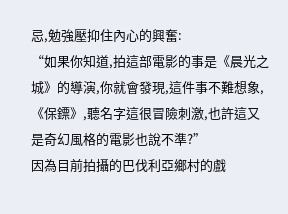忌,勉強壓抑住內心的興奮:
“如果你知道,拍這部電影的事是《晨光之城》的導演,你就會發現,這件事不難想象,《保鏢》,聽名字這很冒險刺激,也許這又是奇幻風格的電影也說不準?”
因為目前拍攝的巴伐利亞鄉村的戲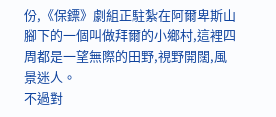份,《保鏢》劇組正駐紮在阿爾卑斯山腳下的一個叫做拜爾的小鄉村,這裡四周都是一望無際的田野,視野開闊,風景迷人。
不過對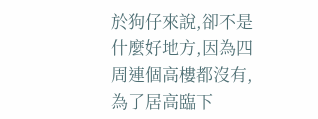於狗仔來說,卻不是什麼好地方,因為四周連個高樓都沒有,為了居高臨下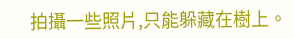拍攝一些照片,只能躲藏在樹上。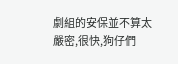劇組的安保並不算太嚴密,很快,狗仔們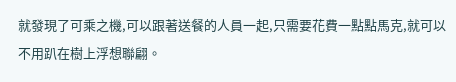就發現了可乘之機,可以跟著送餐的人員一起,只需要花費一點點馬克,就可以不用趴在樹上浮想聯翩。